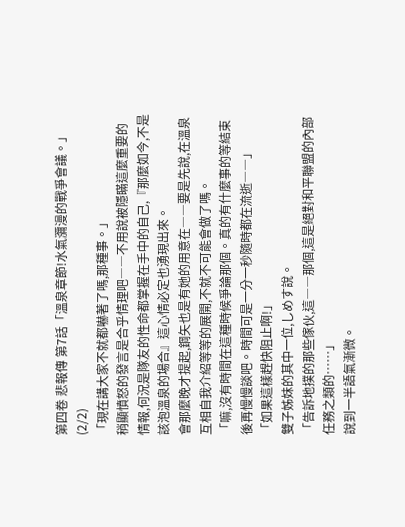第四卷 悲報傳 第7話「溫泉章節!水氣瀰漫的戰爭會議。」(2/2)
「現在講大家不就都嚇著了嗎,那種事。」
稍顯憤怒的發言是合乎情理吧――不用說被隱瞞這麼重要的情報,何況是隊友的性命都掌握在手中的自己,『那麼如今,不是該泡溫泉的場合』這心情必定也湧現出來。
會那麼晚才提起,鋼矢也是有她的用意在――要是先說,在溫泉互相自我介紹等等的展開,不就不可能會做了嗎。
「嘛,沒有時間在這種時候爭論那個。真的有什麼事的等結束後再慢慢談吧。時間可是一分一秒隨時都在流逝――」
「如果這樣趕快阻止啊!」
雙子姊妹的其中一位,しめす說。
「告訴地撲的那些傢伙,這――那個,這是絕對和平聯盟的內部任務之類的……」
說到一半語氣漸微。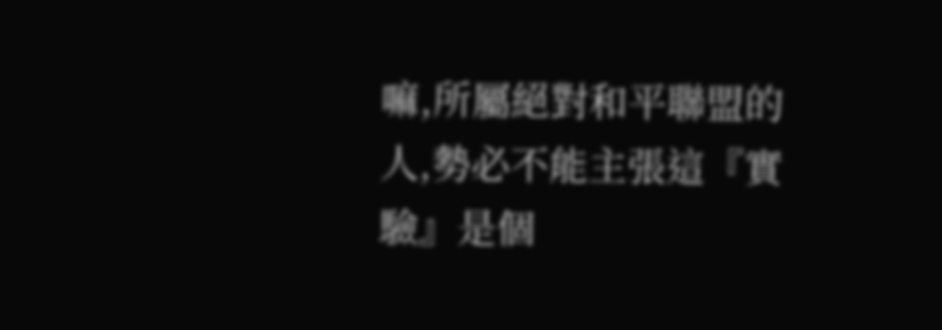嘛,所屬絕對和平聯盟的人,勢必不能主張這『實驗』是個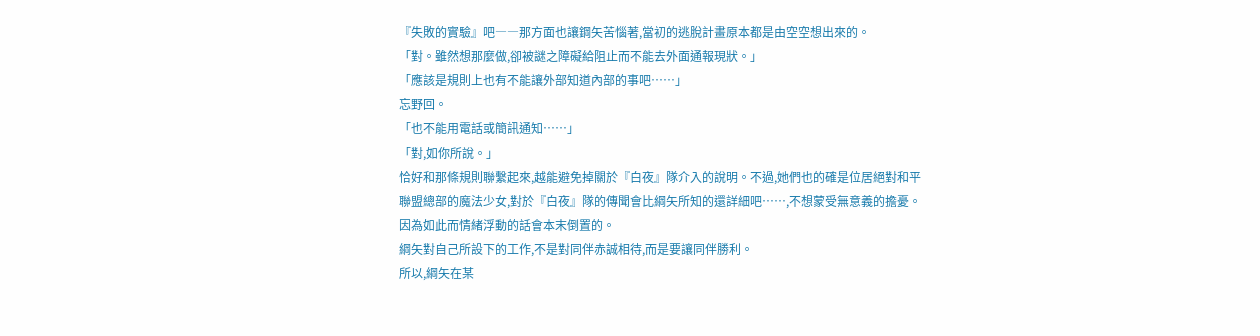『失敗的實驗』吧――那方面也讓鋼矢苦惱著,當初的逃脫計畫原本都是由空空想出來的。
「對。雖然想那麼做,卻被謎之障礙給阻止而不能去外面通報現狀。」
「應該是規則上也有不能讓外部知道內部的事吧……」
忘野回。
「也不能用電話或簡訊通知……」
「對,如你所說。」
恰好和那條規則聯繫起來,越能避免掉關於『白夜』隊介入的說明。不過,她們也的確是位居絕對和平聯盟總部的魔法少女,對於『白夜』隊的傳聞會比綱矢所知的還詳細吧……,不想蒙受無意義的擔憂。因為如此而情緒浮動的話會本末倒置的。
綱矢對自己所設下的工作,不是對同伴赤誠相待,而是要讓同伴勝利。
所以,綱矢在某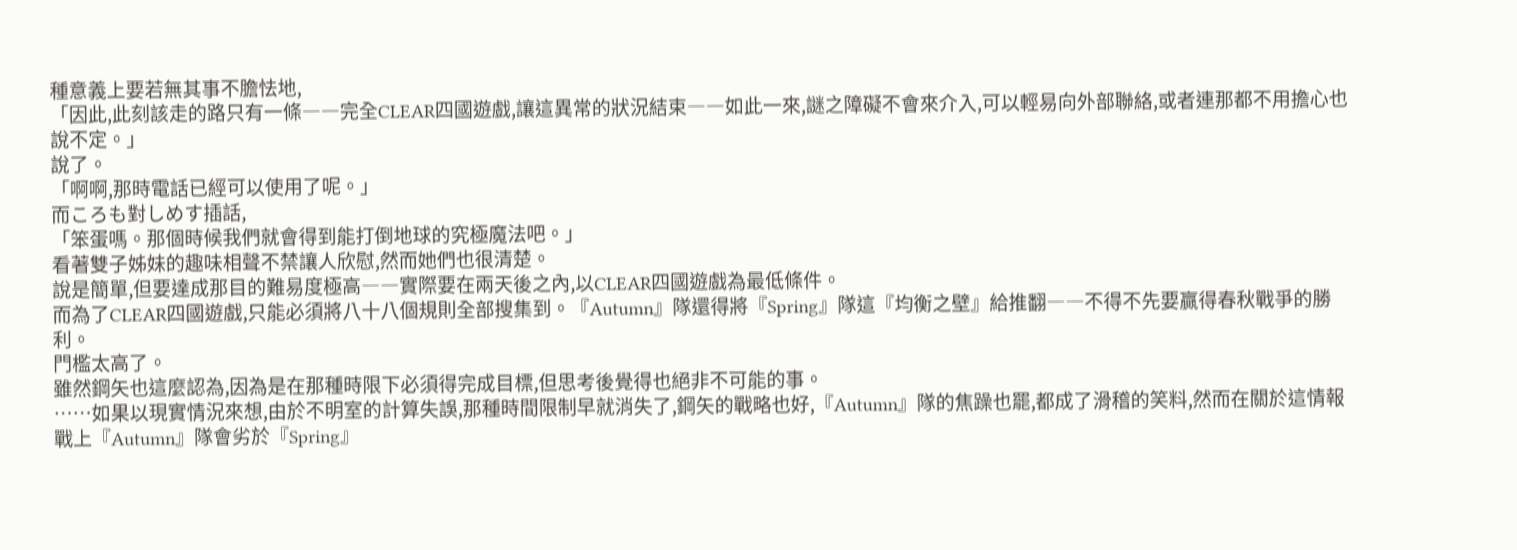種意義上要若無其事不膽怯地,
「因此,此刻該走的路只有一條――完全CLEAR四國遊戲,讓這異常的狀況結束――如此一來,謎之障礙不會來介入,可以輕易向外部聯絡,或者連那都不用擔心也說不定。」
說了。
「啊啊,那時電話已經可以使用了呢。」
而ころも對しめす插話,
「笨蛋嗎。那個時候我們就會得到能打倒地球的究極魔法吧。」
看著雙子姊妹的趣味相聲不禁讓人欣慰,然而她們也很清楚。
說是簡單,但要達成那目的難易度極高――實際要在兩天後之內,以CLEAR四國遊戲為最低條件。
而為了CLEAR四國遊戲,只能必須將八十八個規則全部搜集到。『Autumn』隊還得將『Spring』隊這『均衡之壁』給推翻――不得不先要贏得春秋戰爭的勝利。
門檻太高了。
雖然鋼矢也這麼認為,因為是在那種時限下必須得完成目標,但思考後覺得也絕非不可能的事。
……如果以現實情況來想,由於不明室的計算失誤,那種時間限制早就消失了,鋼矢的戰略也好,『Autumn』隊的焦躁也罷,都成了滑稽的笑料,然而在關於這情報戰上『Autumn』隊會劣於『Spring』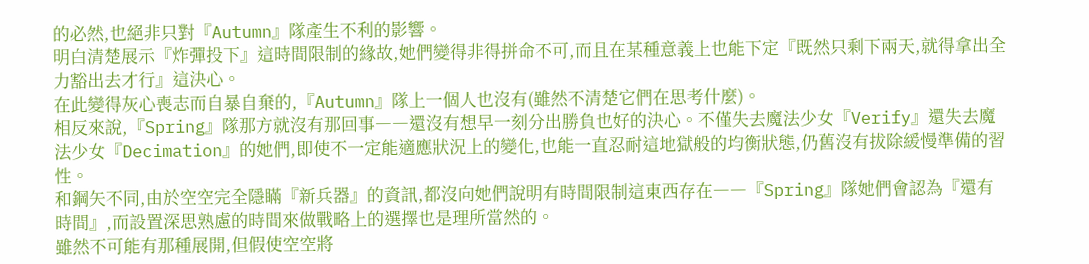的必然,也絕非只對『Autumn』隊產生不利的影響。
明白清楚展示『炸彈投下』這時間限制的緣故,她們變得非得拼命不可,而且在某種意義上也能下定『既然只剩下兩天,就得拿出全力豁出去才行』這決心。
在此變得灰心喪志而自暴自棄的,『Autumn』隊上一個人也沒有(雖然不清楚它們在思考什麼)。
相反來說,『Spring』隊那方就沒有那回事――還沒有想早一刻分出勝負也好的決心。不僅失去魔法少女『Verify』還失去魔法少女『Decimation』的她們,即使不一定能適應狀況上的變化,也能一直忍耐這地獄般的均衡狀態,仍舊沒有拔除緩慢準備的習性。
和鋼矢不同,由於空空完全隱瞞『新兵器』的資訊,都沒向她們說明有時間限制這東西存在――『Spring』隊她們會認為『還有時間』,而設置深思熟慮的時間來做戰略上的選擇也是理所當然的。
雖然不可能有那種展開,但假使空空將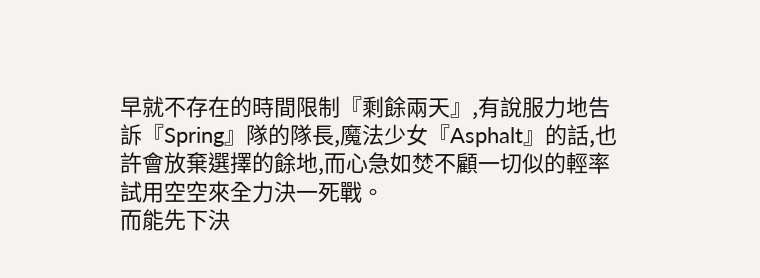早就不存在的時間限制『剩餘兩天』,有說服力地告訴『Spring』隊的隊長,魔法少女『Asphalt』的話,也許會放棄選擇的餘地,而心急如焚不顧一切似的輕率試用空空來全力決一死戰。
而能先下決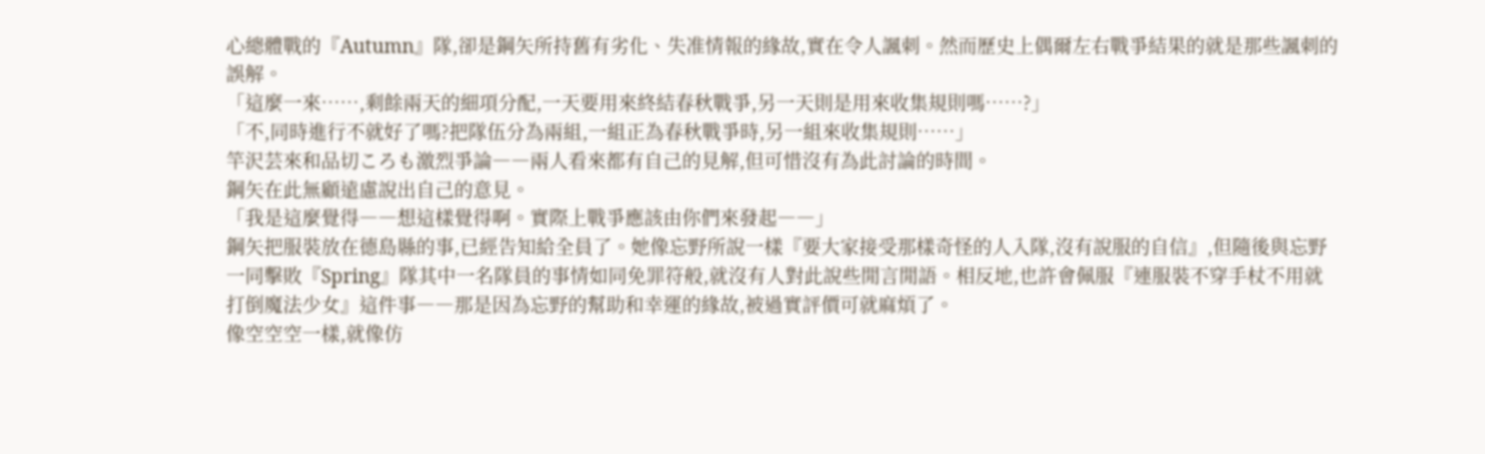心總體戰的『Autumn』隊,卻是鋼矢所持舊有劣化、失准情報的緣故,實在令人諷刺。然而歷史上偶爾左右戰爭結果的就是那些諷刺的誤解。
「這麼一來……,剩餘兩天的細項分配,一天要用來終結春秋戰爭,另一天則是用來收集規則嗎……?」
「不,同時進行不就好了嗎?把隊伍分為兩組,一組正為春秋戰爭時,另一組來收集規則……」
竿沢芸來和品切ころも激烈爭論――兩人看來都有自己的見解,但可惜沒有為此討論的時間。
鋼矢在此無顧遠慮說出自己的意見。
「我是這麼覺得――想這樣覺得啊。實際上戰爭應該由你們來發起――」
鋼矢把服裝放在德島縣的事,已經告知給全員了。她像忘野所說一樣『要大家接受那樣奇怪的人入隊,沒有說服的自信』,但隨後與忘野一同擊敗『Spring』隊其中一名隊員的事情如同免罪符般,就沒有人對此說些閒言閒語。相反地,也許會佩服『連服裝不穿手杖不用就打倒魔法少女』這件事――那是因為忘野的幫助和幸運的緣故,被過實評價可就麻煩了。
像空空空一樣,就像仿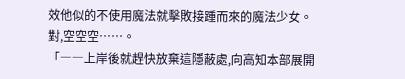效他似的不使用魔法就擊敗接踵而來的魔法少女。
對,空空空……。
「――上岸後就趕快放棄這隱蔽處,向高知本部展開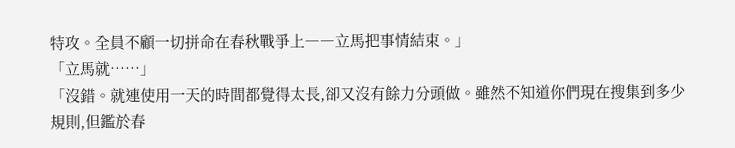特攻。全員不顧一切拼命在春秋戰爭上――立馬把事情結束。」
「立馬就……」
「沒錯。就連使用一天的時間都覺得太長,卻又沒有餘力分頭做。雖然不知道你們現在搜集到多少規則,但鑑於春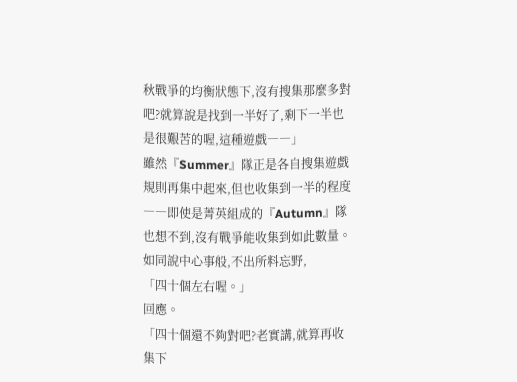秋戰爭的均衡狀態下,沒有搜集那麼多對吧?就算說是找到一半好了,剩下一半也是很艱苦的喔,這種遊戲――」
雖然『Summer』隊正是各自搜集遊戲規則再集中起來,但也收集到一半的程度――即使是菁英組成的『Autumn』隊也想不到,沒有戰爭能收集到如此數量。
如同說中心事般,不出所料忘野,
「四十個左右喔。」
回應。
「四十個還不夠對吧?老實講,就算再收集下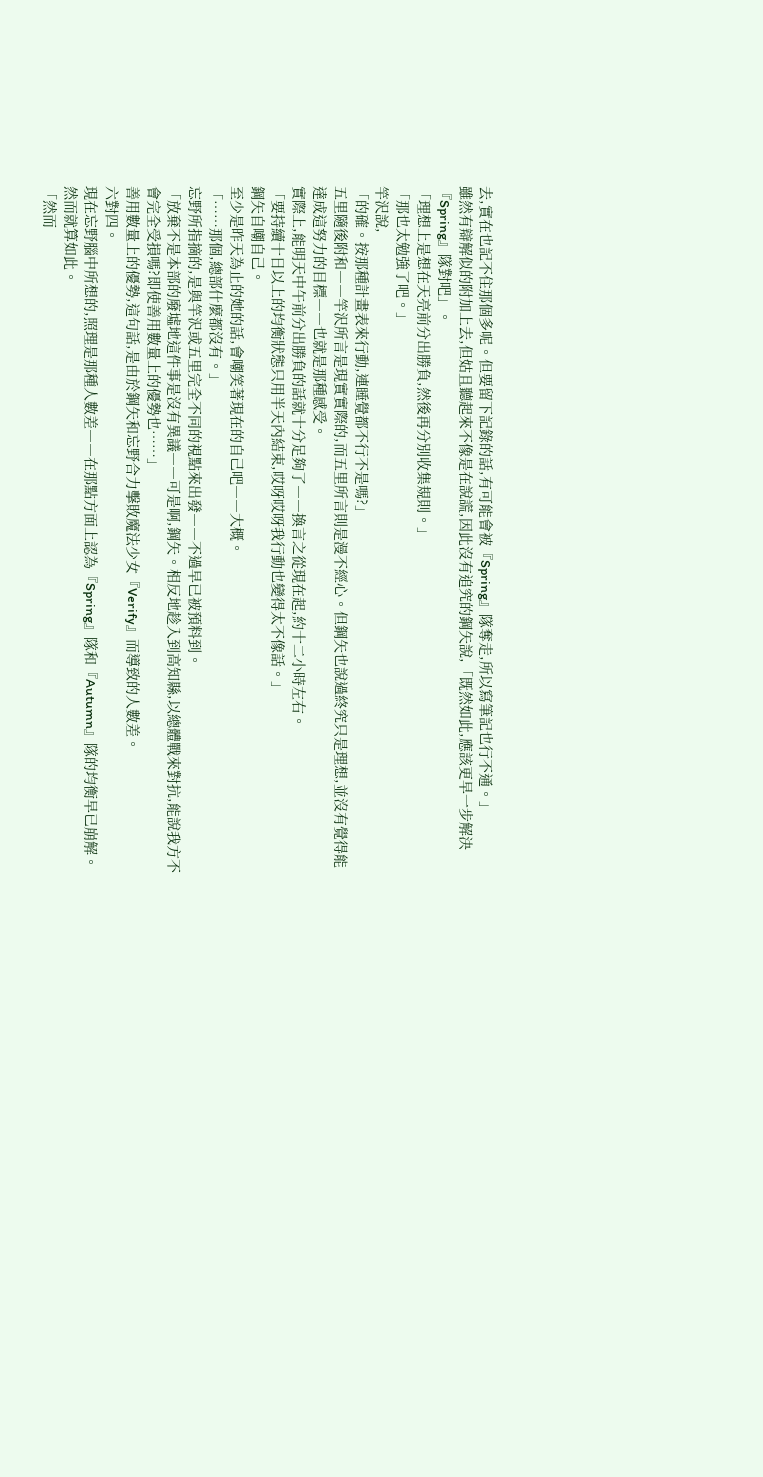去,實在也記不住那個多呢。但要留下記錄的話,有可能會被『Spring』隊奪走,所以寫筆記也行不通。」
雖然有辯解似的附加上去,但姑且聽起來不像是在說謊,因此沒有追究的鋼矢說,「既然如此,應該更早一步解決『Spring』隊對吧」。
「理想上是想在天亮前分出勝負,然後再分別收集規則。」
「那也太勉強了吧。」
竿沢說,
「的確。按那種計畫表來行動,連睡覺都不行不是嗎?」
五里隨後附和――竿沢所言是現實實際的,而五里所言則是漫不經心。但鋼矢也說過終究只是理想,並沒有覺得能達成這努力的目標――也就是那種感受。
實際上,能明天中午前分出勝負的話就十分足夠了――換言之從現在起,約十二小時左右。
「要持續十日以上的均衡狀態只用半天內結束,哎呀哎呀我行動也變得太不像話。」
鋼矢自嘲自己。
至少是昨天為止的她的話,會嘲笑著現在的自己吧――大概。
「……那個,總部什麼都沒有。」
忘野所指摘的,是與竿沢或五里完全不同的視點來出發――不過早已被預料到。
「放棄不是本部的廢墟地這件事是沒有異議――可是啊,鋼矢。相反地趁入到高知縣,以總體戰來對抗,能說我方不會完全受損嗎?即使善用數量上的優勢也……」
善用數量上的優勢,這句話,是由於鋼矢和忘野合力擊敗魔法少女『Verify』而導致的人數差。
六對四。
現在忘野腦中所想的,照理是那種人數差――在那點方面上認為『Spring』隊和『Autumn』隊的均衡早已崩解。
然而就算如此。
「然而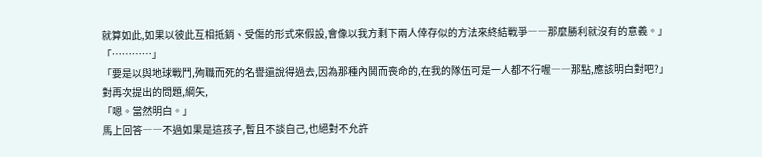就算如此,如果以彼此互相抵銷、受傷的形式來假設,會像以我方剩下兩人倖存似的方法來終結戰爭――那麼勝利就沒有的意義。」
「…………」
「要是以與地球戰鬥,殉職而死的名譽還說得過去,因為那種內鬨而喪命的,在我的隊伍可是一人都不行喔――那點,應該明白對吧?」
對再次提出的問題,綱矢,
「嗯。當然明白。」
馬上回答――不過如果是這孩子,暫且不談自己,也絕對不允許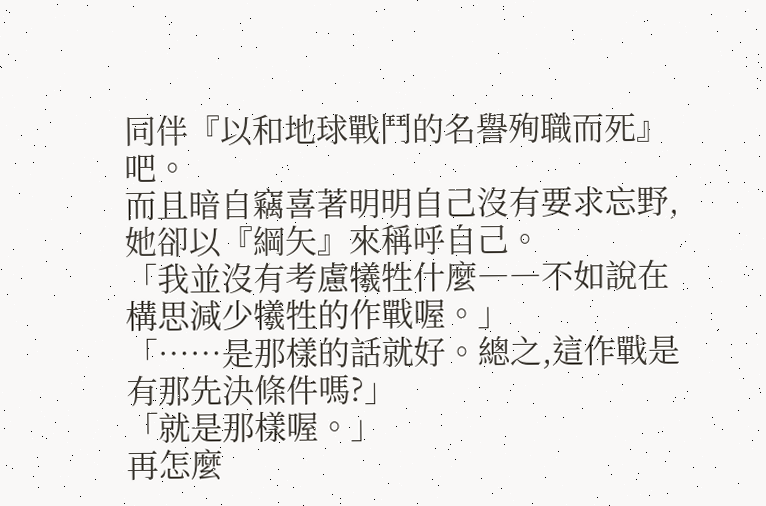同伴『以和地球戰鬥的名譽殉職而死』吧。
而且暗自竊喜著明明自己沒有要求忘野,她卻以『綱矢』來稱呼自己。
「我並沒有考慮犧牲什麼――不如說在構思減少犧牲的作戰喔。」
「……是那樣的話就好。總之,這作戰是有那先決條件嗎?」
「就是那樣喔。」
再怎麼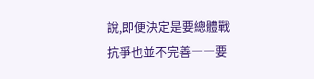說,即便決定是要總體戰抗爭也並不完善――要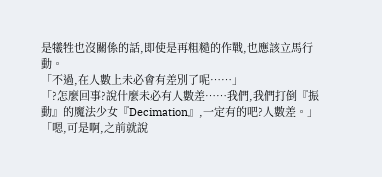是犧牲也沒關係的話,即使是再粗糙的作戰,也應該立馬行動。
「不過,在人數上未必會有差別了呢……」
「?怎麼回事?說什麼未必有人數差……我們,我們打倒『振動』的魔法少女『Decimation』,一定有的吧?人數差。」
「嗯,可是啊,之前就說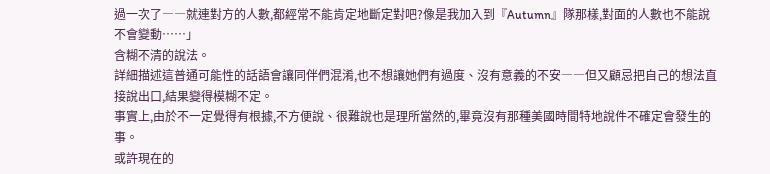過一次了――就連對方的人數,都經常不能肯定地斷定對吧?像是我加入到『Autumn』隊那樣,對面的人數也不能說不會變動……」
含糊不清的說法。
詳細描述這普通可能性的話語會讓同伴們混淆,也不想讓她們有過度、沒有意義的不安――但又顧忌把自己的想法直接說出口,結果變得模糊不定。
事實上,由於不一定覺得有根據,不方便說、很難說也是理所當然的,畢竟沒有那種美國時間特地說件不確定會發生的事。
或許現在的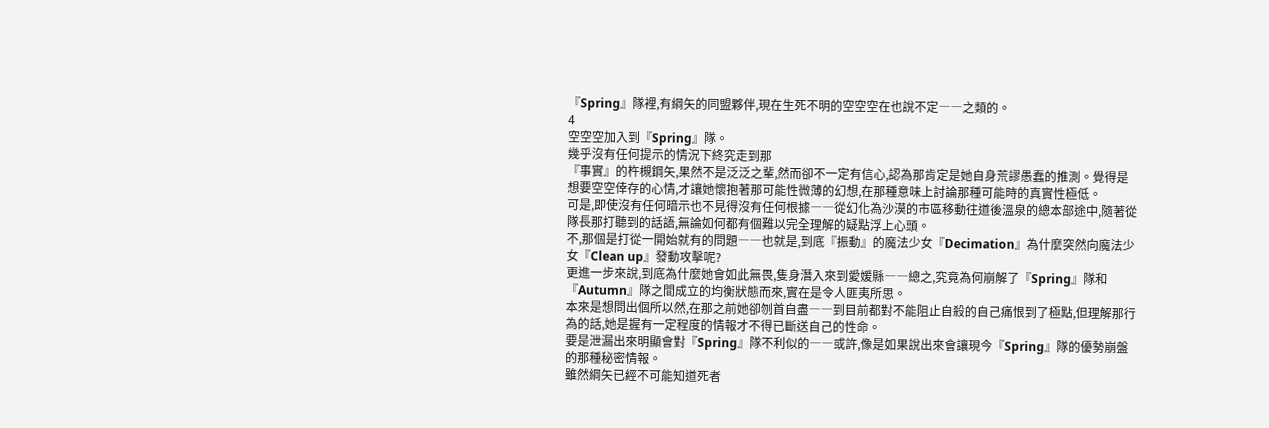『Spring』隊裡,有綱矢的同盟夥伴,現在生死不明的空空空在也說不定――之類的。
4
空空空加入到『Spring』隊。
幾乎沒有任何提示的情況下終究走到那
『事實』的杵槻鋼矢,果然不是泛泛之輩,然而卻不一定有信心,認為那肯定是她自身荒謬愚蠢的推測。覺得是想要空空倖存的心情,才讓她懷抱著那可能性微薄的幻想,在那種意味上討論那種可能時的真實性極低。
可是,即使沒有任何暗示也不見得沒有任何根據――從幻化為沙漠的市區移動往道後溫泉的總本部途中,隨著從隊長那打聽到的話語,無論如何都有個難以完全理解的疑點浮上心頭。
不,那個是打從一開始就有的問題――也就是,到底『振動』的魔法少女『Decimation』為什麼突然向魔法少女『Clean up』發動攻擊呢?
更進一步來說,到底為什麼她會如此無畏,隻身潛入來到愛媛縣――總之,究竟為何崩解了『Spring』隊和『Autumn』隊之間成立的均衡狀態而來,實在是令人匪夷所思。
本來是想問出個所以然,在那之前她卻刎首自盡――到目前都對不能阻止自殺的自己痛恨到了極點,但理解那行為的話,她是握有一定程度的情報才不得已斷送自己的性命。
要是泄漏出來明顯會對『Spring』隊不利似的――或許,像是如果說出來會讓現今『Spring』隊的優勢崩盤的那種秘密情報。
雖然綱矢已經不可能知道死者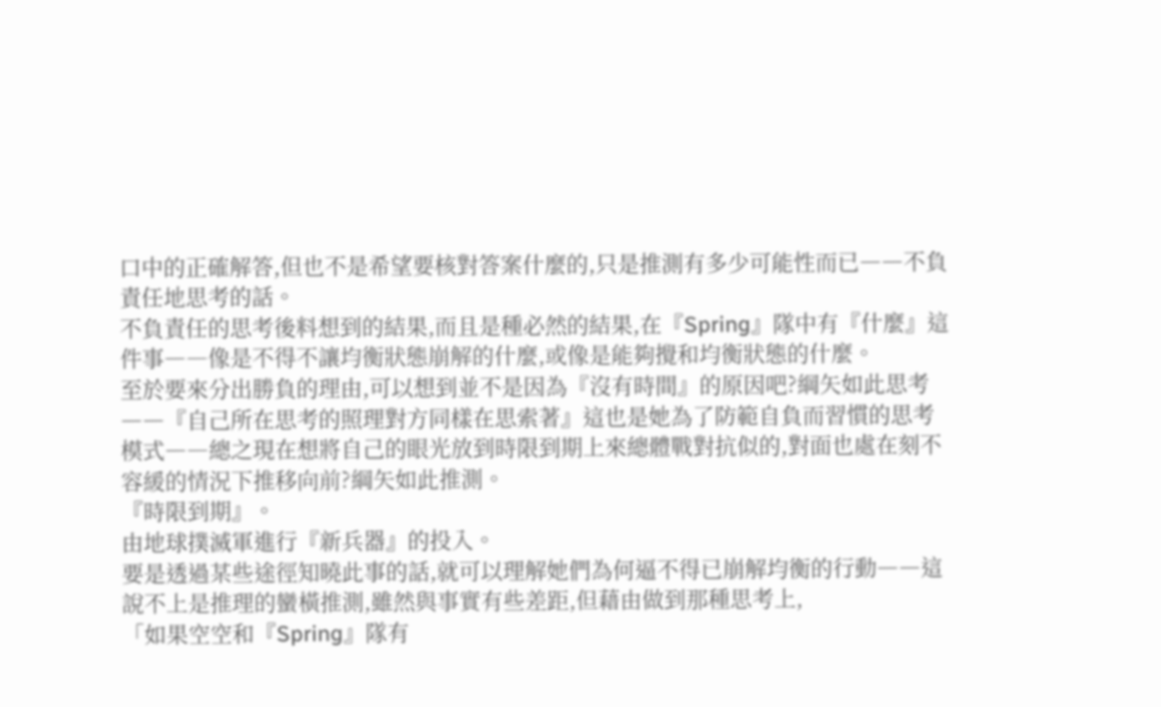口中的正確解答,但也不是希望要核對答案什麼的,只是推測有多少可能性而已――不負責任地思考的話。
不負責任的思考後料想到的結果,而且是種必然的結果,在『Spring』隊中有『什麼』這件事――像是不得不讓均衡狀態崩解的什麼,或像是能夠攪和均衡狀態的什麼。
至於要來分出勝負的理由,可以想到並不是因為『沒有時間』的原因吧?綱矢如此思考――『自己所在思考的照理對方同樣在思索著』這也是她為了防範自負而習慣的思考模式――總之現在想將自己的眼光放到時限到期上來總體戰對抗似的,對面也處在刻不容緩的情況下推移向前?綱矢如此推測。
『時限到期』。
由地球撲滅軍進行『新兵器』的投入。
要是透過某些途徑知曉此事的話,就可以理解她們為何逼不得已崩解均衡的行動――這說不上是推理的蠻橫推測,雖然與事實有些差距,但藉由做到那種思考上,
「如果空空和『Spring』隊有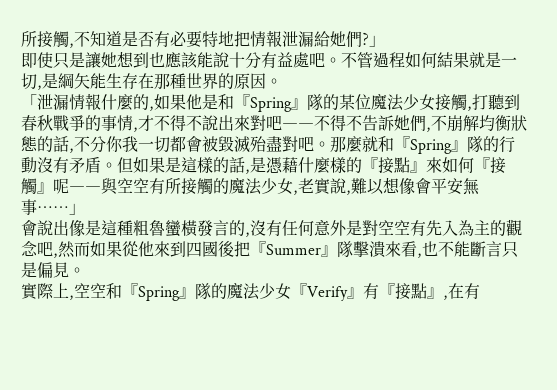所接觸,不知道是否有必要特地把情報泄漏給她們?」
即使只是讓她想到也應該能說十分有益處吧。不管過程如何結果就是一切,是綱矢能生存在那種世界的原因。
「泄漏情報什麼的,如果他是和『Spring』隊的某位魔法少女接觸,打聽到春秋戰爭的事情,才不得不說出來對吧――不得不告訴她們,不崩解均衡狀態的話,不分你我一切都會被毀滅殆盡對吧。那麼就和『Spring』隊的行動沒有矛盾。但如果是這樣的話,是憑藉什麼樣的『接點』來如何『接觸』呢――與空空有所接觸的魔法少女,老實說,難以想像會平安無事……」
會說出像是這種粗魯蠻橫發言的,沒有任何意外是對空空有先入為主的觀念吧,然而如果從他來到四國後把『Summer』隊擊潰來看,也不能斷言只是偏見。
實際上,空空和『Spring』隊的魔法少女『Verify』有『接點』,在有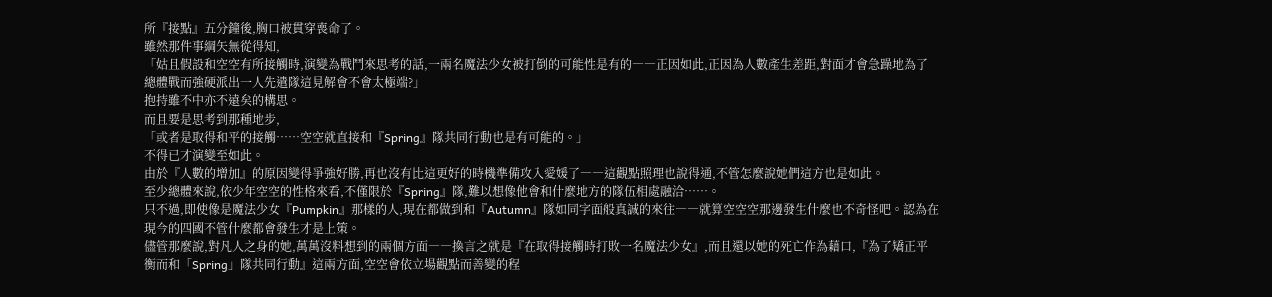所『接點』五分鐘後,胸口被貫穿喪命了。
雖然那件事綱矢無從得知,
「姑且假設和空空有所接觸時,演變為戰鬥來思考的話,一兩名魔法少女被打倒的可能性是有的――正因如此,正因為人數產生差距,對面才會急躁地為了總體戰而強硬派出一人先遣隊這見解會不會太極端?」
抱持雖不中亦不遠矣的構思。
而且要是思考到那種地步,
「或者是取得和平的接觸……空空就直接和『Spring』隊共同行動也是有可能的。」
不得已才演變至如此。
由於『人數的增加』的原因變得爭強好勝,再也沒有比這更好的時機準備攻入愛媛了――這觀點照理也說得通,不管怎麼說她們這方也是如此。
至少總體來說,依少年空空的性格來看,不僅限於『Spring』隊,難以想像他會和什麼地方的隊伍相處融洽……。
只不過,即使像是魔法少女『Pumpkin』那樣的人,現在都做到和『Autumn』隊如同字面般真誠的來往――就算空空空那邊發生什麼也不奇怪吧。認為在現今的四國不管什麼都會發生才是上策。
儘管那麼說,對凡人之身的她,萬萬沒料想到的兩個方面――換言之就是『在取得接觸時打敗一名魔法少女』,而且還以她的死亡作為藉口,『為了矯正平衡而和「Spring」隊共同行動』這兩方面,空空會依立場觀點而善變的程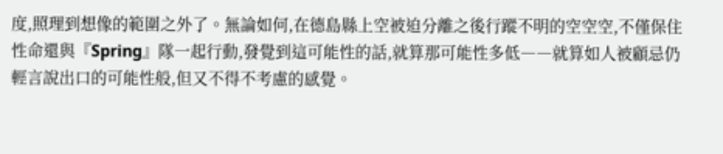度,照理到想像的範圍之外了。無論如何,在德島縣上空被迫分離之後行蹤不明的空空空,不僅保住性命還與『Spring』隊一起行動,發覺到這可能性的話,就算那可能性多低――就算如人被顧忌仍輕言說出口的可能性般,但又不得不考慮的感覺。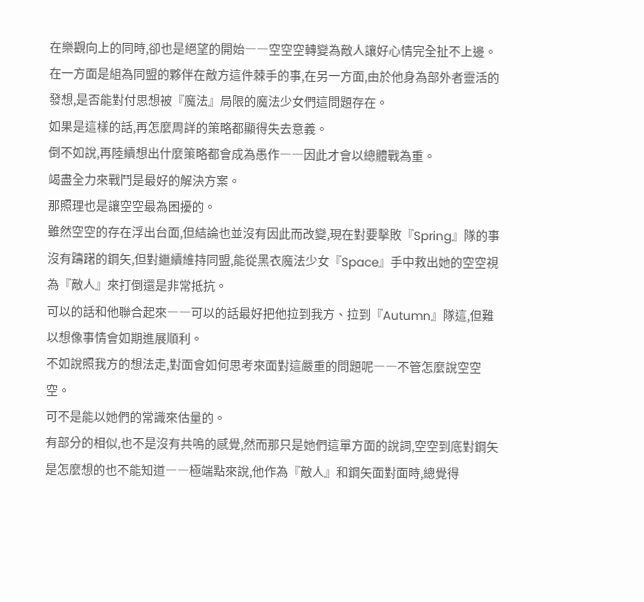在樂觀向上的同時,卻也是絕望的開始――空空空轉變為敵人讓好心情完全扯不上邊。
在一方面是組為同盟的夥伴在敵方這件棘手的事,在另一方面,由於他身為部外者靈活的發想,是否能對付思想被『魔法』局限的魔法少女們這問題存在。
如果是這樣的話,再怎麼周詳的策略都顯得失去意義。
倒不如說,再陸續想出什麼策略都會成為愚作――因此才會以總體戰為重。
竭盡全力來戰鬥是最好的解決方案。
那照理也是讓空空最為困擾的。
雖然空空的存在浮出台面,但結論也並沒有因此而改變,現在對要擊敗『Spring』隊的事沒有躊躇的鋼矢,但對繼續維持同盟,能從黑衣魔法少女『Space』手中救出她的空空視為『敵人』來打倒還是非常抵抗。
可以的話和他聯合起來――可以的話最好把他拉到我方、拉到『Autumn』隊這,但難以想像事情會如期進展順利。
不如說照我方的想法走,對面會如何思考來面對這嚴重的問題呢――不管怎麼說空空空。
可不是能以她們的常識來估量的。
有部分的相似,也不是沒有共鳴的感覺,然而那只是她們這單方面的說詞,空空到底對鋼矢是怎麼想的也不能知道――極端點來說,他作為『敵人』和鋼矢面對面時,總覺得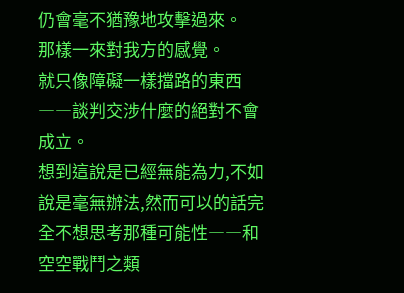仍會毫不猶豫地攻擊過來。
那樣一來對我方的感覺。
就只像障礙一樣擋路的東西――談判交涉什麼的絕對不會成立。
想到這說是已經無能為力,不如說是毫無辦法,然而可以的話完全不想思考那種可能性――和空空戰鬥之類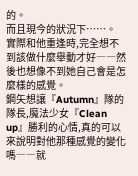的。
而且現今的狀況下……。
實際和他重逢時,完全想不到該做什麼舉動才好――然後也想像不到她自己會是怎麼樣的感覺。
鋼矢想讓『Autumn』隊的隊長,魔法少女『Clean up』勝利的心情,真的可以來說明對他那種感覺的變化嗎――就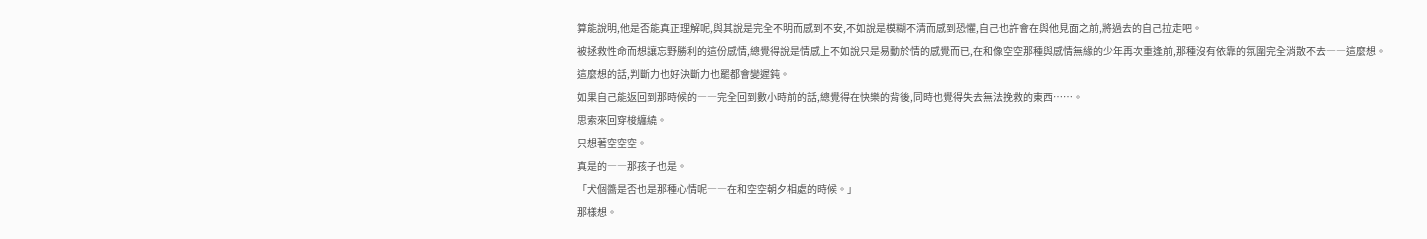算能說明,他是否能真正理解呢,與其說是完全不明而感到不安,不如說是模糊不清而感到恐懼,自己也許會在與他見面之前,將過去的自己拉走吧。
被拯救性命而想讓忘野勝利的這份感情,總覺得說是情感上不如說只是易動於情的感覺而已,在和像空空那種與感情無緣的少年再次重逢前,那種沒有依靠的氛圍完全消散不去――這麼想。
這麼想的話,判斷力也好決斷力也罷都會變遲鈍。
如果自己能返回到那時候的――完全回到數小時前的話,總覺得在快樂的背後,同時也覺得失去無法挽救的東西……。
思索來回穿梭纏繞。
只想著空空空。
真是的――那孩子也是。
「犬個醬是否也是那種心情呢――在和空空朝夕相處的時候。」
那樣想。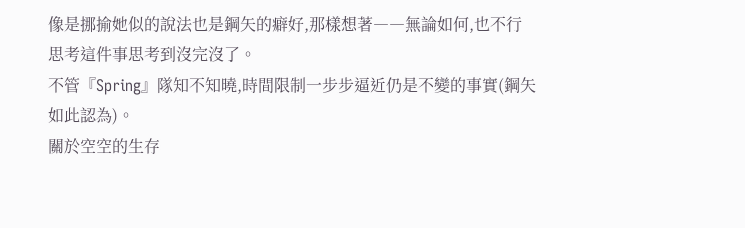像是挪揄她似的說法也是鋼矢的癖好,那樣想著――無論如何,也不行思考這件事思考到沒完沒了。
不管『Spring』隊知不知曉,時間限制一步步逼近仍是不變的事實(鋼矢如此認為)。
關於空空的生存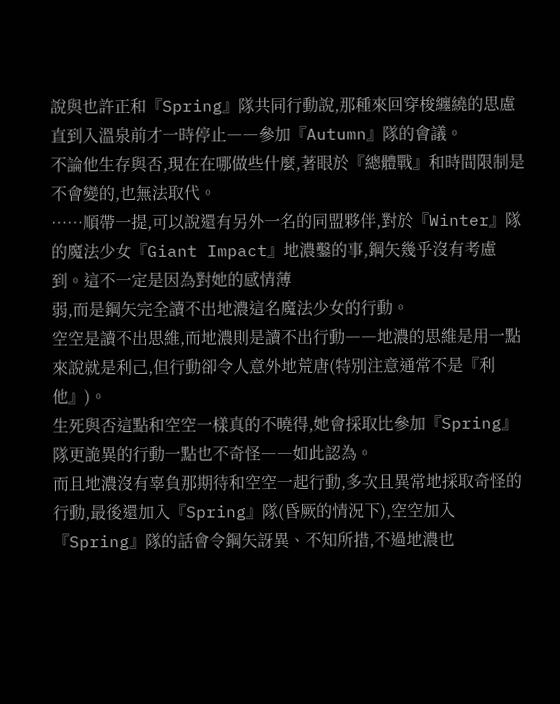說與也許正和『Spring』隊共同行動說,那種來回穿梭纏繞的思慮直到入溫泉前才一時停止――參加『Autumn』隊的會議。
不論他生存與否,現在在哪做些什麼,著眼於『總體戰』和時間限制是不會變的,也無法取代。
……順帶一提,可以說還有另外一名的同盟夥伴,對於『Winter』隊的魔法少女『Giant Impact』地濃鑿的事,鋼矢幾乎沒有考慮到。這不一定是因為對她的感情薄
弱,而是鋼矢完全讀不出地濃這名魔法少女的行動。
空空是讀不出思維,而地濃則是讀不出行動――地濃的思維是用一點來說就是利己,但行動卻令人意外地荒唐(特別注意通常不是『利他』)。
生死與否這點和空空一樣真的不曉得,她會採取比參加『Spring』隊更詭異的行動一點也不奇怪――如此認為。
而且地濃沒有辜負那期待和空空一起行動,多次且異常地採取奇怪的行動,最後還加入『Spring』隊(昏厥的情況下),空空加入『Spring』隊的話會令鋼矢訝異、不知所措,不過地濃也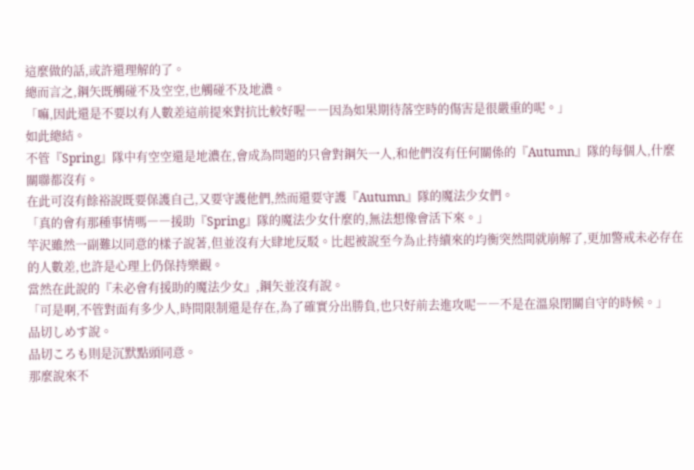這麼做的話,或許還理解的了。
總而言之,鋼矢既觸碰不及空空,也觸碰不及地濃。
「嘛,因此還是不要以有人數差這前提來對抗比較好喔――因為如果期待落空時的傷害是很嚴重的呢。」
如此總結。
不管『Spring』隊中有空空還是地濃在,會成為問題的只會對鋼矢一人,和他們沒有任何關係的『Autumn』隊的每個人,什麼關聯都沒有。
在此可沒有餘裕說既要保護自己,又要守護他們,然而還要守護『Autumn』隊的魔法少女們。
「真的會有那種事情嗎――援助『Spring』隊的魔法少女什麼的,無法想像會活下來。」
竿沢雖然一副難以同意的樣子說著,但並沒有大肆地反駁。比起被說至今為止持續來的均衡突然間就崩解了,更加警戒未必存在的人數差,也許是心理上仍保持樂觀。
當然在此說的『未必會有援助的魔法少女』,鋼矢並沒有說。
「可是啊,不管對面有多少人,時間限制還是存在,為了確實分出勝負,也只好前去進攻呢――不是在溫泉閉關自守的時候。」
品切しめす說。
品切ころも則是沉默點頭同意。
那麼說來不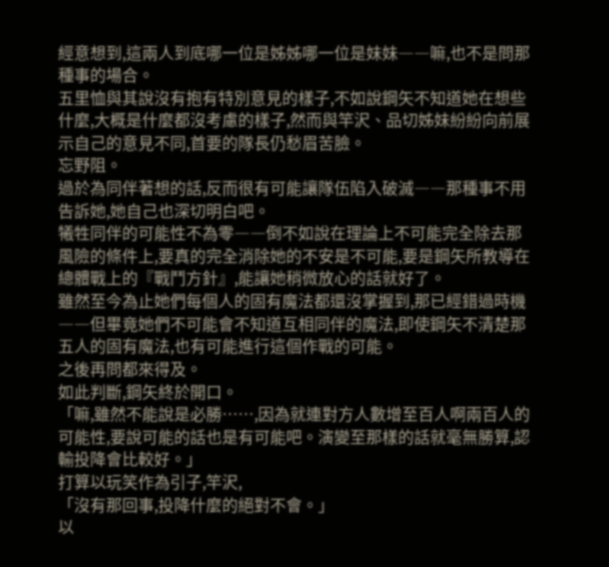經意想到,這兩人到底哪一位是姊姊哪一位是妹妹――嘛,也不是問那種事的場合。
五里恤與其說沒有抱有特別意見的樣子,不如說鋼矢不知道她在想些什麼,大概是什麼都沒考慮的樣子,然而與竿沢、品切姊妹紛紛向前展示自己的意見不同,首要的隊長仍愁眉苦臉。
忘野阻。
過於為同伴著想的話,反而很有可能讓隊伍陷入破滅――那種事不用告訴她,她自己也深切明白吧。
犧牲同伴的可能性不為零――倒不如說在理論上不可能完全除去那風險的條件上,要真的完全消除她的不安是不可能,要是鋼矢所教導在總體戰上的『戰鬥方針』,能讓她稍微放心的話就好了。
雖然至今為止她們每個人的固有魔法都還沒掌握到,那已經錯過時機――但畢竟她們不可能會不知道互相同伴的魔法,即使鋼矢不清楚那五人的固有魔法,也有可能進行這個作戰的可能。
之後再問都來得及。
如此判斷,鋼矢終於開口。
「嘛,雖然不能說是必勝……,因為就連對方人數增至百人啊兩百人的可能性,要說可能的話也是有可能吧。演變至那樣的話就毫無勝算,認輸投降會比較好。」
打算以玩笑作為引子,竿沢,
「沒有那回事,投降什麼的絕對不會。」
以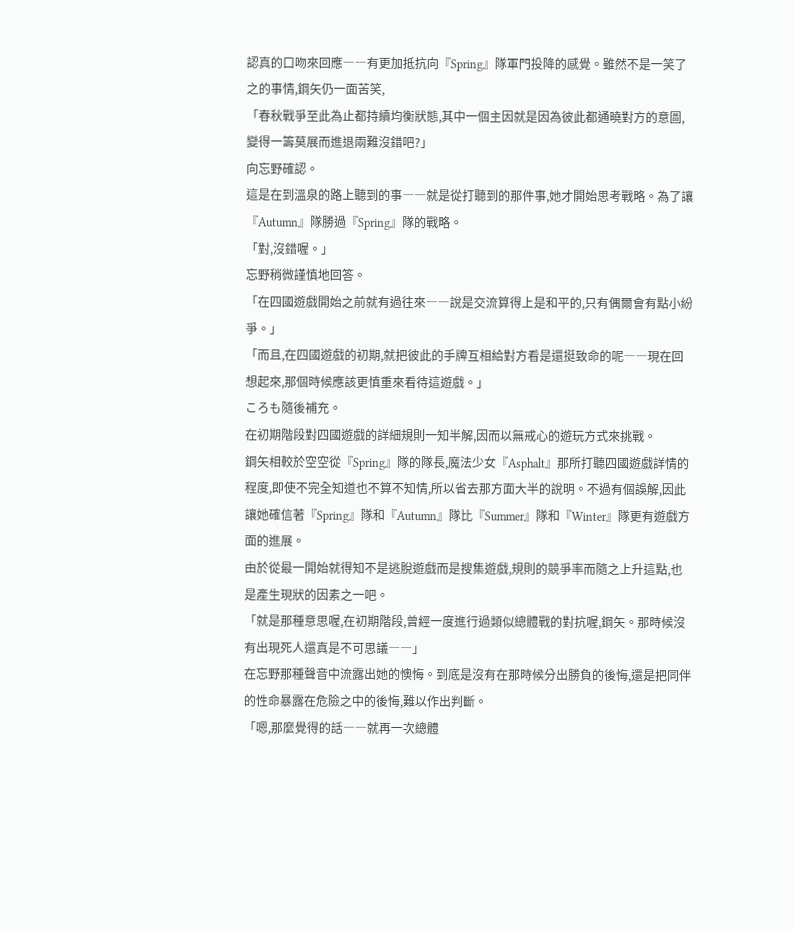認真的口吻來回應――有更加抵抗向『Spring』隊軍門投降的感覺。雖然不是一笑了之的事情,鋼矢仍一面苦笑,
「春秋戰爭至此為止都持續均衡狀態,其中一個主因就是因為彼此都通曉對方的意圖,變得一籌莫展而進退兩難沒錯吧?」
向忘野確認。
這是在到溫泉的路上聽到的事――就是從打聽到的那件事,她才開始思考戰略。為了讓『Autumn』隊勝過『Spring』隊的戰略。
「對,沒錯喔。」
忘野稍微謹慎地回答。
「在四國遊戲開始之前就有過往來――說是交流算得上是和平的,只有偶爾會有點小紛爭。」
「而且,在四國遊戲的初期,就把彼此的手牌互相給對方看是還挺致命的呢――現在回想起來,那個時候應該更慎重來看待這遊戲。」
ころも隨後補充。
在初期階段對四國遊戲的詳細規則一知半解,因而以無戒心的遊玩方式來挑戰。
鋼矢相較於空空從『Spring』隊的隊長,魔法少女『Asphalt』那所打聽四國遊戲詳情的程度,即使不完全知道也不算不知情,所以省去那方面大半的說明。不過有個誤解,因此讓她確信著『Spring』隊和『Autumn』隊比『Summer』隊和『Winter』隊更有遊戲方面的進展。
由於從最一開始就得知不是逃脫遊戲而是搜集遊戲,規則的競爭率而隨之上升這點,也是產生現狀的因素之一吧。
「就是那種意思喔,在初期階段,曾經一度進行過類似總體戰的對抗喔,鋼矢。那時候沒有出現死人還真是不可思議――」
在忘野那種聲音中流露出她的懊悔。到底是沒有在那時候分出勝負的後悔,還是把同伴的性命暴露在危險之中的後悔,難以作出判斷。
「嗯,那麼覺得的話――就再一次總體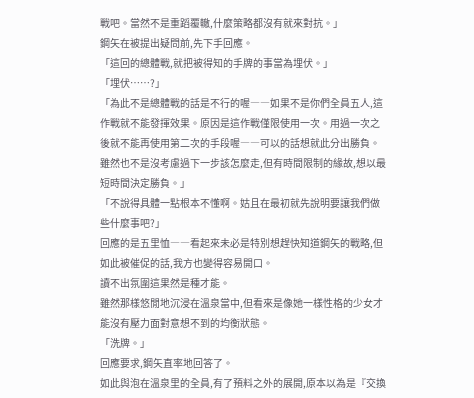戰吧。當然不是重蹈覆轍,什麼策略都沒有就來對抗。」
鋼矢在被提出疑問前,先下手回應。
「這回的總體戰,就把被得知的手牌的事當為埋伏。」
「埋伏……?」
「為此不是總體戰的話是不行的喔――如果不是你們全員五人,這作戰就不能發揮效果。原因是這作戰僅限使用一次。用過一次之後就不能再使用第二次的手段喔――可以的話想就此分出勝負。雖然也不是沒考慮過下一步該怎麼走,但有時間限制的緣故,想以最短時間決定勝負。」
「不說得具體一點根本不懂啊。姑且在最初就先說明要讓我們做些什麼事吧?」
回應的是五里恤――看起來未必是特別想趕快知道鋼矢的戰略,但如此被催促的話,我方也變得容易開口。
讀不出氛圍這果然是種才能。
雖然那樣悠閒地沉浸在溫泉當中,但看來是像她一樣性格的少女才能沒有壓力面對意想不到的均衡狀態。
「洗牌。」
回應要求,鋼矢直率地回答了。
如此與泡在溫泉里的全員,有了預料之外的展開,原本以為是『交換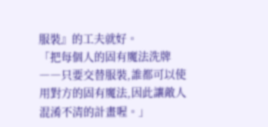服裝』的工夫就好。
「把每個人的固有魔法洗牌――只要交替服裝,誰都可以使用對方的固有魔法,因此讓敵人混淆不清的計畫喔。」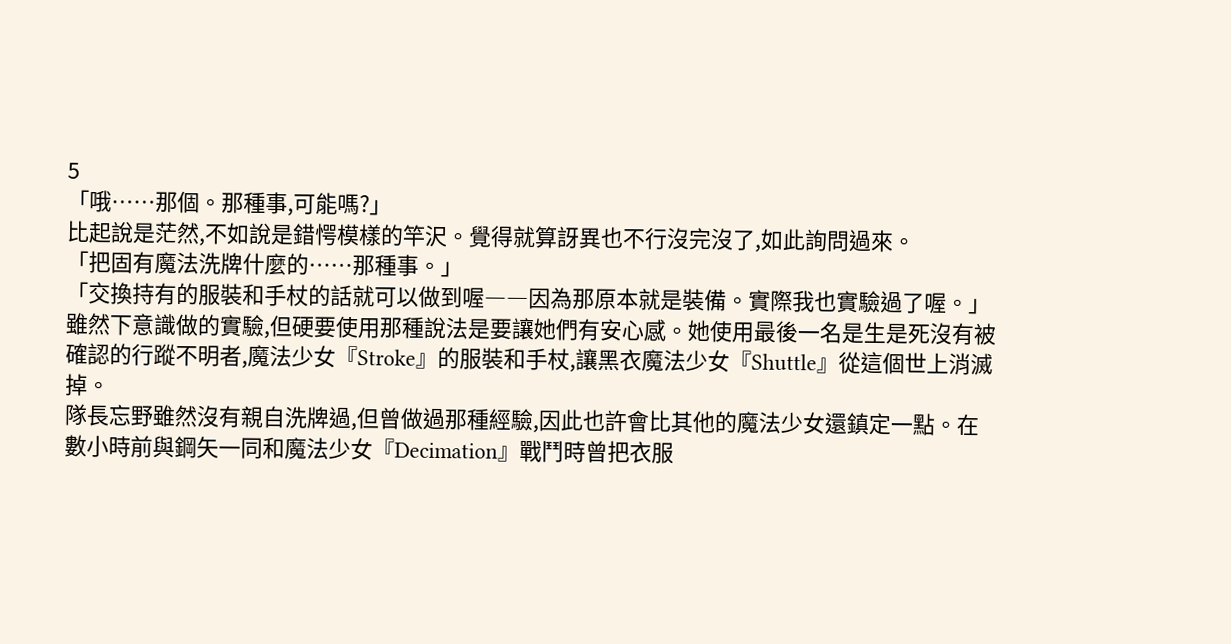5
「哦……那個。那種事,可能嗎?」
比起說是茫然,不如說是錯愕模樣的竿沢。覺得就算訝異也不行沒完沒了,如此詢問過來。
「把固有魔法洗牌什麼的……那種事。」
「交換持有的服裝和手杖的話就可以做到喔――因為那原本就是裝備。實際我也實驗過了喔。」
雖然下意識做的實驗,但硬要使用那種說法是要讓她們有安心感。她使用最後一名是生是死沒有被確認的行蹤不明者,魔法少女『Stroke』的服裝和手杖,讓黑衣魔法少女『Shuttle』從這個世上消滅掉。
隊長忘野雖然沒有親自洗牌過,但曾做過那種經驗,因此也許會比其他的魔法少女還鎮定一點。在數小時前與鋼矢一同和魔法少女『Decimation』戰鬥時曾把衣服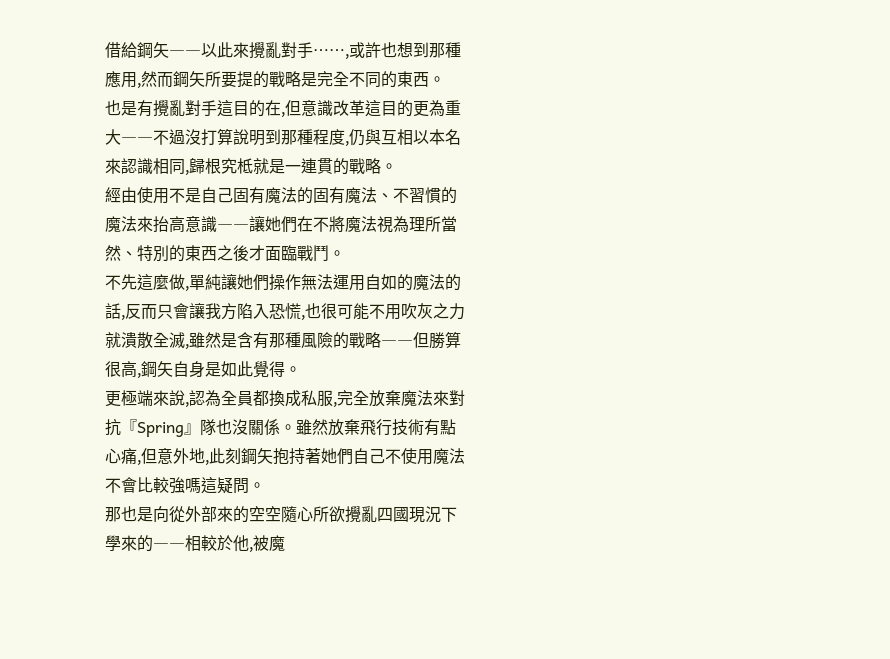借給鋼矢――以此來攪亂對手……,或許也想到那種應用,然而鋼矢所要提的戰略是完全不同的東西。
也是有攪亂對手這目的在,但意識改革這目的更為重大――不過沒打算說明到那種程度,仍與互相以本名來認識相同,歸根究柢就是一連貫的戰略。
經由使用不是自己固有魔法的固有魔法、不習慣的魔法來抬高意識――讓她們在不將魔法視為理所當然、特別的東西之後才面臨戰鬥。
不先這麼做,單純讓她們操作無法運用自如的魔法的話,反而只會讓我方陷入恐慌,也很可能不用吹灰之力就潰散全滅,雖然是含有那種風險的戰略――但勝算很高,鋼矢自身是如此覺得。
更極端來說,認為全員都換成私服,完全放棄魔法來對抗『Spring』隊也沒關係。雖然放棄飛行技術有點心痛,但意外地,此刻鋼矢抱持著她們自己不使用魔法不會比較強嗎這疑問。
那也是向從外部來的空空隨心所欲攪亂四國現況下學來的――相較於他,被魔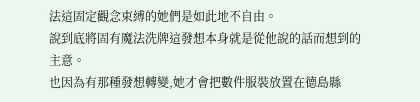法這固定觀念束縛的她們是如此地不自由。
說到底將固有魔法洗牌這發想本身就是從他說的話而想到的主意。
也因為有那種發想轉變,她才會把數件服裝放置在德島縣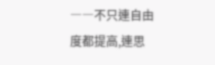――不只連自由度都提高,連思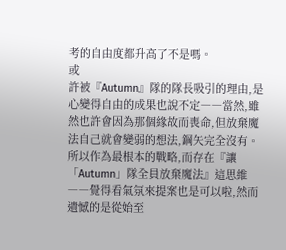考的自由度都升高了不是嗎。
或
許被『Autumn』隊的隊長吸引的理由,是心變得自由的成果也說不定――當然,雖然也許會因為那個緣故而喪命,但放棄魔法自己就會變弱的想法,鋼矢完全沒有。
所以作為最根本的戰略,而存在『讓「Autumn」隊全員放棄魔法』這思維――覺得看氣氛來提案也是可以啦,然而遺憾的是從始至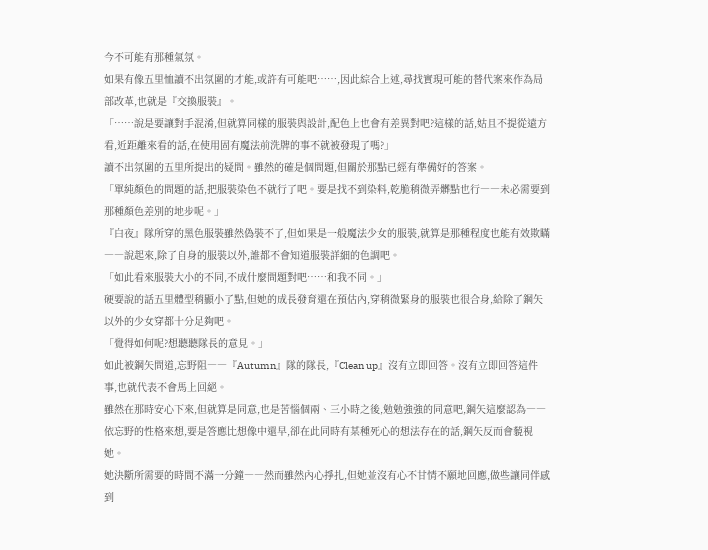今不可能有那種氣氛。
如果有像五里恤讀不出氛圍的才能,或許有可能吧……,因此綜合上述,尋找實現可能的替代案來作為局部改革,也就是『交換服裝』。
「……說是要讓對手混淆,但就算同樣的服裝與設計,配色上也會有差異對吧?這樣的話,姑且不提從遠方看,近距離來看的話,在使用固有魔法前洗牌的事不就被發現了嗎?」
讀不出氛圍的五里所提出的疑問。雖然的確是個問題,但關於那點已經有準備好的答案。
「單純顏色的問題的話,把服裝染色不就行了吧。要是找不到染料,乾脆稍微弄髒點也行――未必需要到那種顏色差別的地步呢。」
『白夜』隊所穿的黑色服裝雖然偽裝不了,但如果是一般魔法少女的服裝,就算是那種程度也能有效欺瞞――說起來,除了自身的服裝以外,誰都不會知道服裝詳細的色調吧。
「如此看來服裝大小的不同,不成什麼問題對吧……和我不同。」
硬要說的話五里體型稍顯小了點,但她的成長發育還在預估內,穿稍微緊身的服裝也很合身,給除了鋼矢以外的少女穿都十分足夠吧。
「覺得如何呢?想聽聽隊長的意見。」
如此被鋼矢問道,忘野阻――『Autumn』隊的隊長,『Clean up』沒有立即回答。沒有立即回答這件事,也就代表不會馬上回絕。
雖然在那時安心下來,但就算是同意,也是苦惱個兩、三小時之後,勉勉強強的同意吧,鋼矢這麼認為――依忘野的性格來想,要是答應比想像中還早,卻在此同時有某種死心的想法存在的話,鋼矢反而會藐視她。
她決斷所需要的時間不滿一分鐘――然而雖然內心掙扎,但她並沒有心不甘情不願地回應,做些讓同伴感到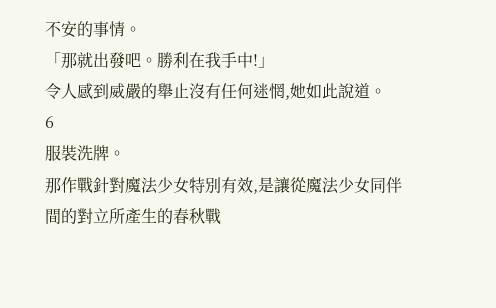不安的事情。
「那就出發吧。勝利在我手中!」
令人感到威嚴的舉止沒有任何迷惘,她如此說道。
6
服裝洗牌。
那作戰針對魔法少女特別有效,是讓從魔法少女同伴間的對立所產生的春秋戰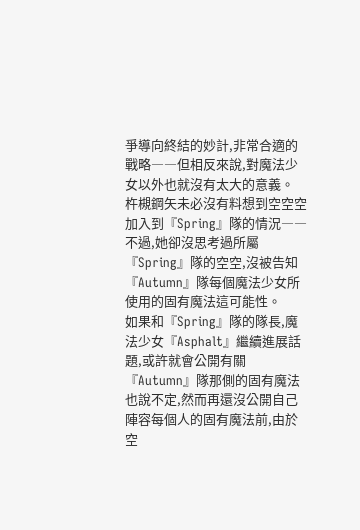爭導向終結的妙計,非常合適的戰略――但相反來說,對魔法少女以外也就沒有太大的意義。
杵槻鋼矢未必沒有料想到空空空加入到『Spring』隊的情況――不過,她卻沒思考過所屬『Spring』隊的空空,沒被告知『Autumn』隊每個魔法少女所使用的固有魔法這可能性。
如果和『Spring』隊的隊長,魔法少女『Asphalt』繼續進展話題,或許就會公開有關『Autumn』隊那側的固有魔法也說不定,然而再還沒公開自己陣容每個人的固有魔法前,由於空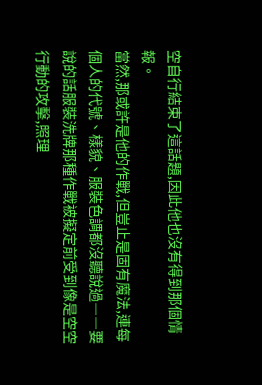空自行結束了這話題,因此他也沒有得到那個情報。
當然,那或許是他的作戰,但豈止是固有魔法,連每個人的代號、樣貌、服裝色調都沒聽說過――要說的話服裝洗牌那種作戰被擬定前受到像是空空行動的攻擊,照理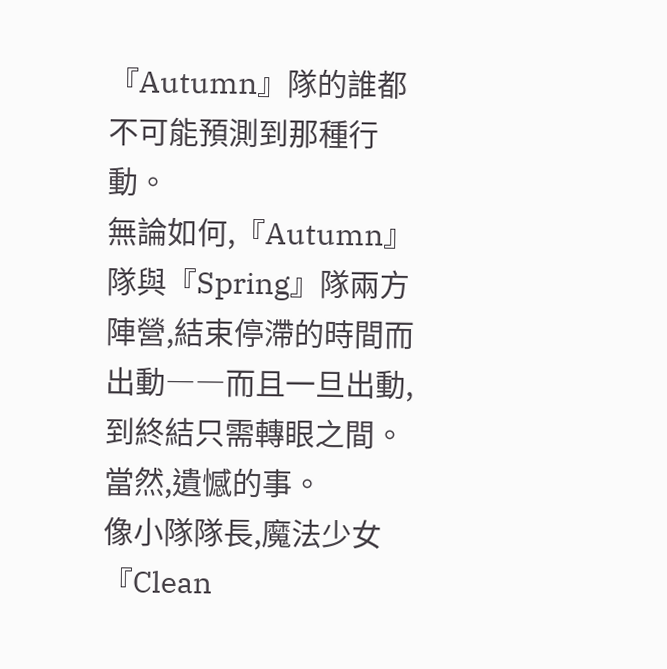『Autumn』隊的誰都不可能預測到那種行動。
無論如何,『Autumn』隊與『Spring』隊兩方陣營,結束停滯的時間而出動――而且一旦出動,到終結只需轉眼之間。
當然,遺憾的事。
像小隊隊長,魔法少女『Clean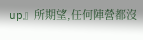up』所期望,任何陣營都沒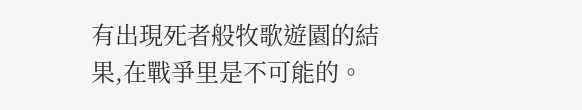有出現死者般牧歌遊園的結果,在戰爭里是不可能的。